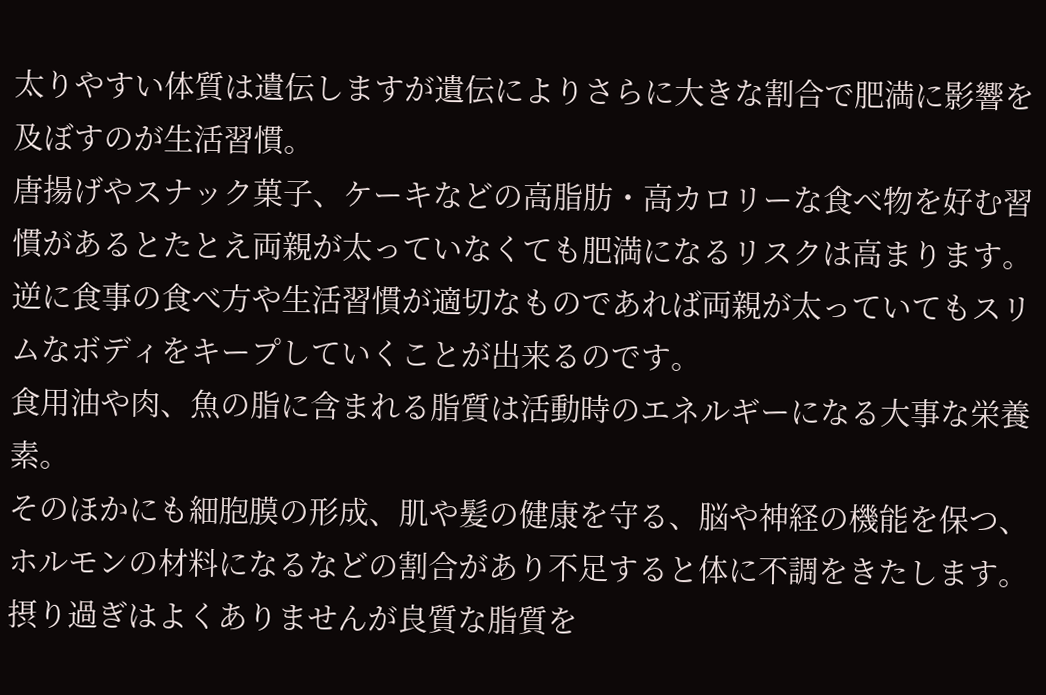太りやすい体質は遺伝しますが遺伝によりさらに大きな割合で肥満に影響を及ぼすのが生活習慣。
唐揚げやスナック菓子、ケーキなどの高脂肪・高カロリーな食べ物を好む習慣があるとたとえ両親が太っていなくても肥満になるリスクは高まります。
逆に食事の食べ方や生活習慣が適切なものであれば両親が太っていてもスリムなボディをキープしていくことが出来るのです。
食用油や肉、魚の脂に含まれる脂質は活動時のエネルギーになる大事な栄養素。
そのほかにも細胞膜の形成、肌や髪の健康を守る、脳や神経の機能を保つ、ホルモンの材料になるなどの割合があり不足すると体に不調をきたします。
摂り過ぎはよくありませんが良質な脂質を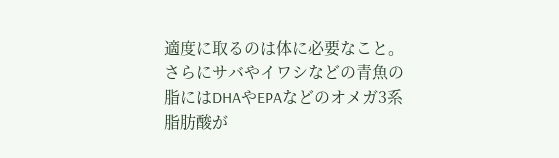適度に取るのは体に必要なこと。
さらにサバやイワシなどの青魚の脂にはDHAやEPAなどのオメガ3系脂肪酸が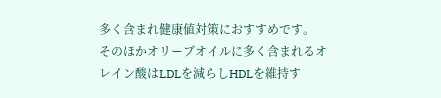多く含まれ健康値対策におすすめです。
そのほかオリーブオイルに多く含まれるオレイン酸はLDLを減らしHDLを維持す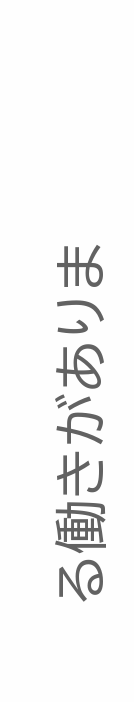る働きがありま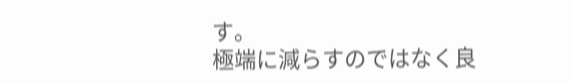す。
極端に減らすのではなく良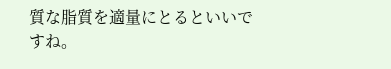質な脂質を適量にとるといいですね。